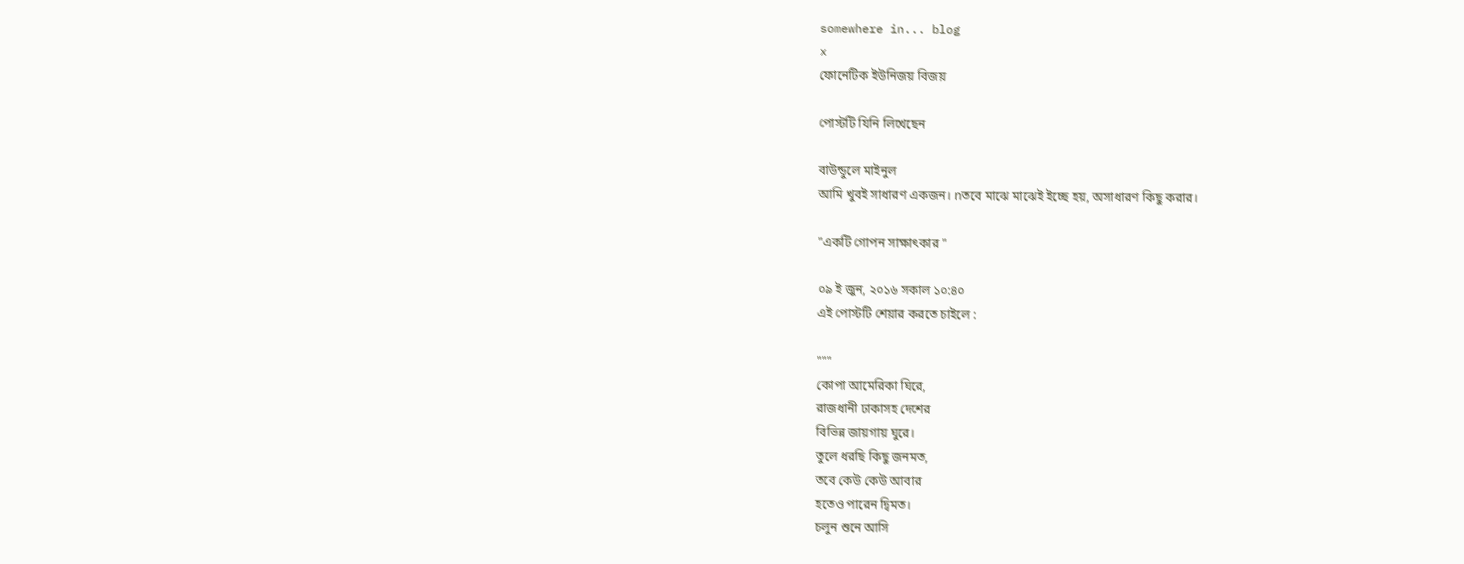somewhere in... blog
x
ফোনেটিক ইউনিজয় বিজয়

পোস্টটি যিনি লিখেছেন

বাউন্ডুলে মাইনুল
আমি খুবই সাধারণ একজন। nতবে মাঝে মাঝেই ইচ্ছে হয়, অসাধারণ কিছু করার।

"একটি গোপন সাক্ষাৎকার "

০৯ ই জুন, ২০১৬ সকাল ১০:৪০
এই পোস্টটি শেয়ার করতে চাইলে :

"""
কোপা আমেরিকা ঘিরে,
রাজধানী ঢাকাসহ দেশের
বিভিন্ন জায়গায় ঘুরে।
তুলে ধরছি কিছু জনমত,
তবে কেউ কেউ আবার
হতেও পারেন দ্বিমত।
চলুন শুনে আসি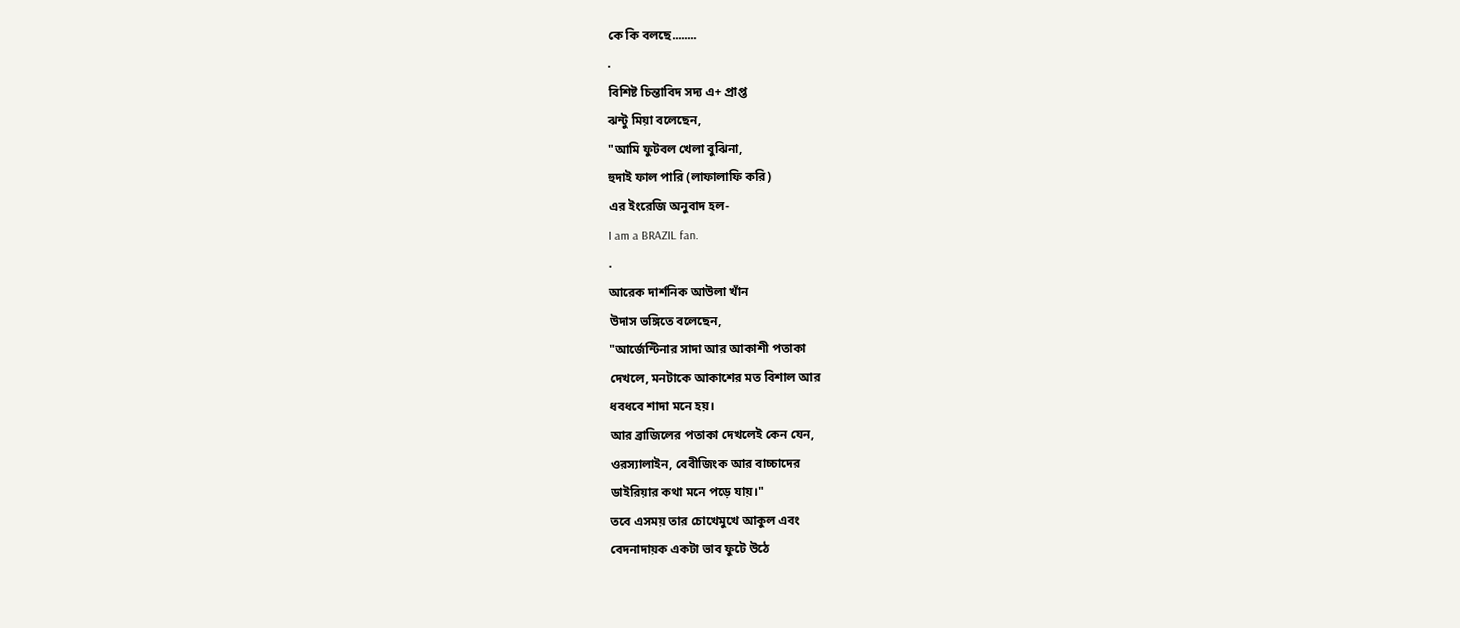কে কি বলছে........
.
বিশিষ্ট চিন্তাবিদ সদ্য এ+ প্রাপ্ত
ঝন্টু মিয়া বলেছেন,
"আমি ফুটবল খেলা বুঝিনা,
হুদাই ফাল পারি (লাফালাফি করি)
এর ইংরেজি অনুবাদ হল-
I am a BRAZIL fan.
.
আরেক দার্শনিক আউলা খাঁন
উদাস ভঙ্গিতে বলেছেন,
"আর্জেন্টিনার সাদা আর আকাশী পতাকা
দেখলে, মনটাকে আকাশের মত বিশাল আর
ধবধবে শাদা মনে হয়।
আর ব্রাজিলের পতাকা দেখলেই কেন যেন,
ওরস্যালাইন, বেবীজিংক আর বাচ্চাদের
ডাইরিয়ার কথা মনে পড়ে যায়।"
তবে এসময় তার চোখেমুখে আকুল এবং
বেদনাদায়ক একটা ভাব ফুটে উঠে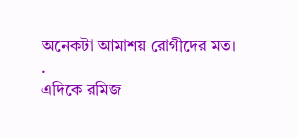অনেকটা আমাশয় রোগীদের মত।
.
এদিকে রমিজ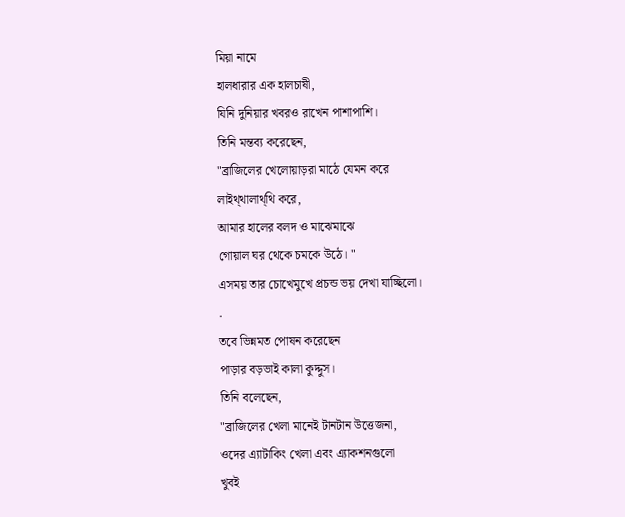মিয়া নামে
হালধারার এক হালচাষী,
যিনি দুনিয়ার খবরও রাখেন পাশাপাশি।
তিনি মন্তব্য করেছেন,
"ব্রাজিলের খেলোয়াড়রা মাঠে যেমন করে
লাইথ্থালাথ্থি করে,
আমার হালের বলদ ও মাঝেমাঝে
গোয়াল ঘর থেকে চমকে উঠে। "
এসময় তার চোখেমুখে প্রচন্ড ভয় দেখা যাচ্ছিলো।
.
তবে ভিন্নমত পোষন করেছেন
পাড়ার বড়ভাই কালা কুদ্দুস।
তিনি বলেছেন,
"ব্রাজিলের খেলা মানেই টানটান উত্তেজনা,
ওদের এ্যাটাকিং খেলা এবং এ্যাকশনগুলো
খুবই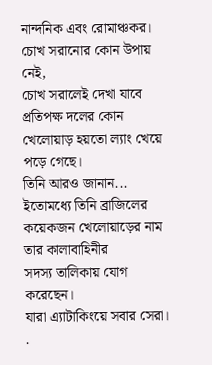নান্দনিক এবং রোমাঞ্চকর।
চোখ সরানোর কোন উপায় নেই,
চোখ সরালেই দেখা যাবে প্রতিপক্ষ দলের কোন
খেলোয়াড় হয়তো ল্যাং খেয়ে পড়ে গেছে।
তিনি আরও জানান...
ইতোমধ্যে তিনি ব্রাজিলের কয়েকজন খেলোয়াড়ের নাম
তার কালাবাহিনীর
সদস্য তালিকায় যোগ করেছেন।
যারা এ্যাটাকিংয়ে সবার সেরা।
.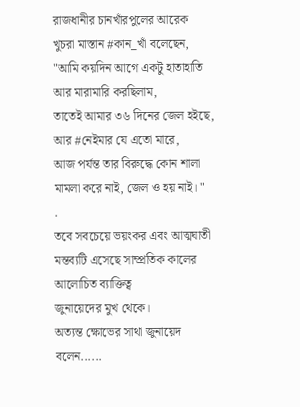রাজধানীর চানখাঁরপুলের আরেক
খুচরা মাস্তান #কান_খাঁ বলেছেন,
"আমি কয়দিন আগে একটু হাতাহাতি
আর মারামারি করছিলাম,
তাতেই আমার ৩৬ দিনের জেল হইছে,
আর #নেইমার যে এতো মারে,
আজ পর্যন্ত তার বিরুদ্ধে কোন শালা
মামলা করে নাই, জেল ও হয় নাই। "
.
তবে সবচেয়ে ভয়ংকর এবং আত্মঘাতী
মন্তব্যটি এসেছে সাম্প্রতিক কালের আলোচিত ব্যাক্তিত্ব
জুনায়েদের মুখ থেকে।
অত্যন্ত ক্ষোভের সাথা জুনায়েদ বলেন......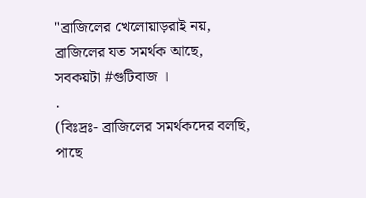"ব্রাজিলের খেলোয়াড়রাই নয়,
ব্রাজিলের যত সমর্থক আছে,
সবকয়টা #গুটিবাজ ।
.
(বিঃদ্রঃ- ব্রাজিলের সমর্থকদের বলছি,
পাছে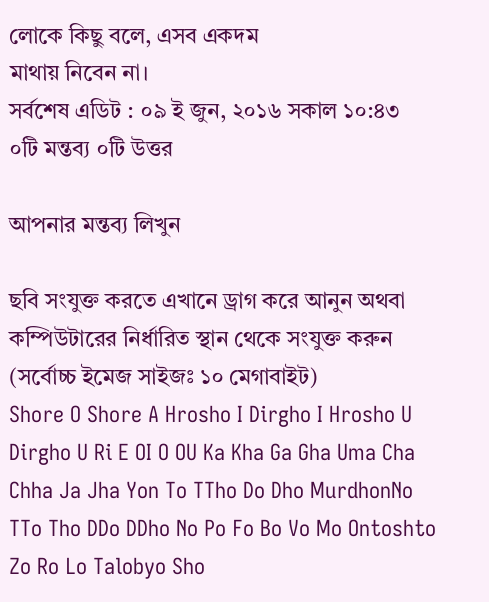লোকে কিছু বলে, এসব একদম
মাথায় নিবেন না।
সর্বশেষ এডিট : ০৯ ই জুন, ২০১৬ সকাল ১০:৪৩
০টি মন্তব্য ০টি উত্তর

আপনার মন্তব্য লিখুন

ছবি সংযুক্ত করতে এখানে ড্রাগ করে আনুন অথবা কম্পিউটারের নির্ধারিত স্থান থেকে সংযুক্ত করুন (সর্বোচ্চ ইমেজ সাইজঃ ১০ মেগাবাইট)
Shore O Shore A Hrosho I Dirgho I Hrosho U Dirgho U Ri E OI O OU Ka Kha Ga Gha Uma Cha Chha Ja Jha Yon To TTho Do Dho MurdhonNo TTo Tho DDo DDho No Po Fo Bo Vo Mo Ontoshto Zo Ro Lo Talobyo Sho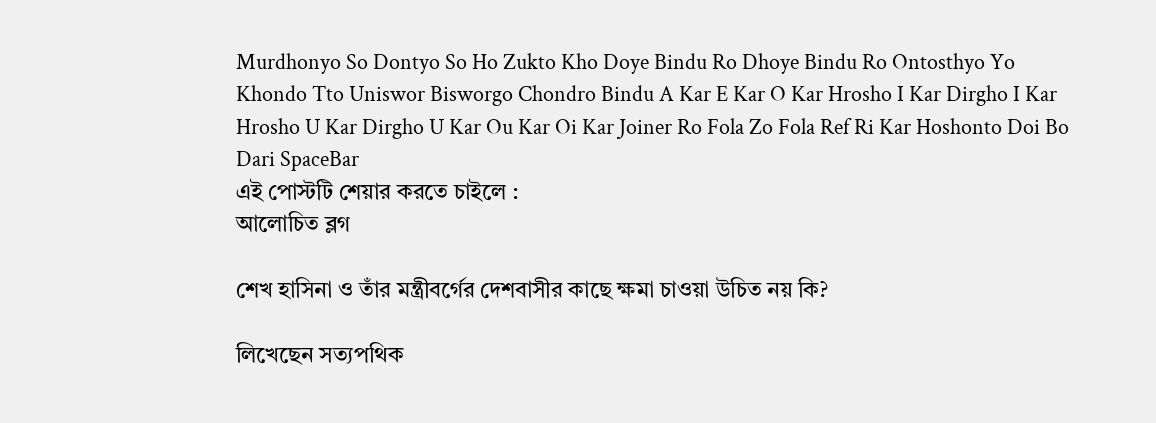Murdhonyo So Dontyo So Ho Zukto Kho Doye Bindu Ro Dhoye Bindu Ro Ontosthyo Yo Khondo Tto Uniswor Bisworgo Chondro Bindu A Kar E Kar O Kar Hrosho I Kar Dirgho I Kar Hrosho U Kar Dirgho U Kar Ou Kar Oi Kar Joiner Ro Fola Zo Fola Ref Ri Kar Hoshonto Doi Bo Dari SpaceBar
এই পোস্টটি শেয়ার করতে চাইলে :
আলোচিত ব্লগ

শেখ হাসিনা ও তাঁর মন্ত্রীবর্গের দেশবাসীর কাছে ক্ষমা চাওয়া উচিত নয় কি?

লিখেছেন সত্যপথিক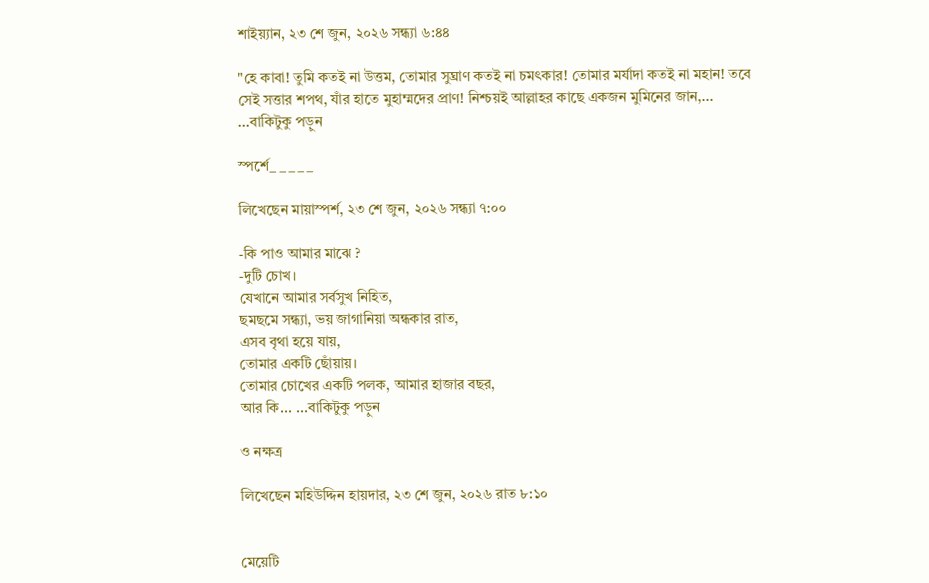শাইয়্যান, ২৩ শে জুন, ২০২৬ সন্ধ্যা ৬:৪৪

"হে কাবা! তুমি কতই না উত্তম, তোমার সুঘ্রাণ কতই না চমৎকার! তোমার মর্যাদা কতই না মহান! তবে সেই সত্তার শপথ, যাঁর হাতে মুহাম্মদের প্রাণ! নিশ্চয়ই আল্লাহর কাছে একজন মুমিনের জান,... ...বাকিটুকু পড়ুন

স্পর্শে_ _ _ _ _

লিখেছেন মায়াস্পর্শ, ২৩ শে জুন, ২০২৬ সন্ধ্যা ৭:০০

-কি পাও আমার মাঝে ?
-দুটি চোখ।
যেখানে আমার সর্বসুখ নিহিত,
ছমছমে সন্ধ্যা, ভয় জাগানিয়া অন্ধকার রাত,
এসব বৃথা হয়ে যায়,
তোমার একটি ছোঁয়ায়।
তোমার চোখের একটি পলক, আমার হাজার বছর,
আর কি... ...বাকিটুকু পড়ুন

ও নক্ষত্র

লিখেছেন মহিউদ্দিন হায়দার, ২৩ শে জুন, ২০২৬ রাত ৮:১০


মেয়েটি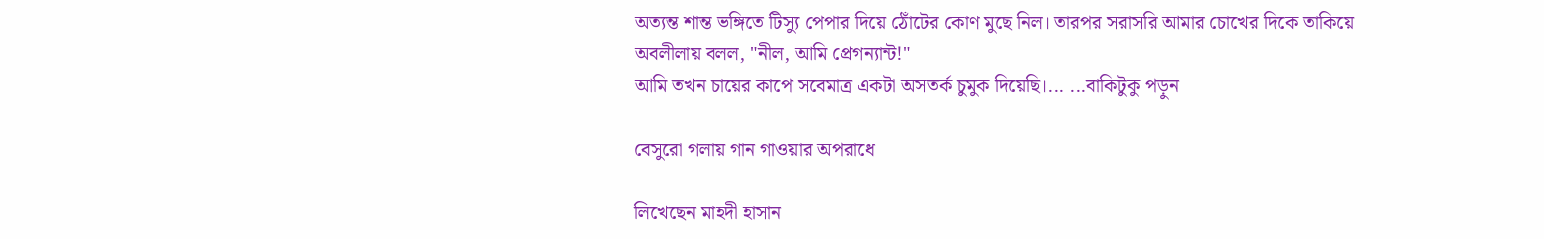অত্যন্ত শান্ত ভঙ্গিতে টিস্যু পেপার দিয়ে ঠোঁটের কোণ মুছে নিল। তারপর সরাসরি আমার চোখের দিকে তাকিয়ে অবলীলায় বলল, "নীল, আমি প্রেগন্যান্ট!"
আমি তখন চায়ের কাপে সবেমাত্র একটা অসতর্ক চুমুক দিয়েছি।... ...বাকিটুকু পড়ুন

বেসুরো গলায় গান গাওয়ার অপরাধে

লিখেছেন মাহদী হাসান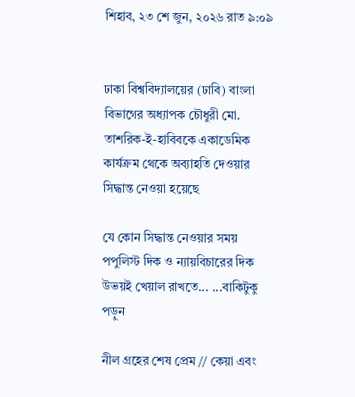শিহাব, ২৩ শে জুন, ২০২৬ রাত ৯:০৯


ঢাকা বিশ্ববিদ্যালয়ের (ঢাবি) বাংলা বিভাগের অধ্যাপক চৌধুরী মো. তাশরিক-ই-হাবিবকে একাডেমিক কার্যক্রম থেকে অব্যাহতি দেওয়ার সিদ্ধান্ত নেওয়া হয়েছে

যে কোন সিদ্ধান্ত নেওয়ার সময় পপুলিস্ট দিক ও ন্যায়বিচারের দিক উভয়ই খেয়াল রাখতে... ...বাকিটুকু পড়ুন

নীল গ্রহের শেষ প্রেম // কেয়া এবং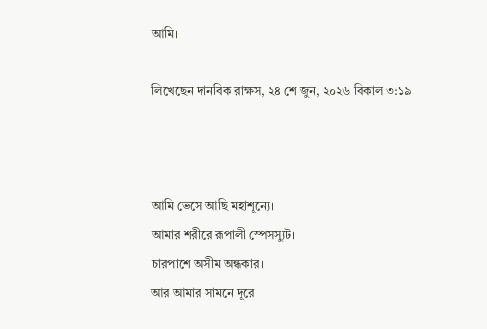আমি।

লিখেছেন দানবিক রাক্ষস, ২৪ শে জুন, ২০২৬ বিকাল ৩:১৯



আমি ভেসে আছি মহাশূন্যে।
আমার শরীরে রূপালী স্পেসস্যুট।
চারপাশে অসীম অন্ধকার।
আর আমার সামনে দূরে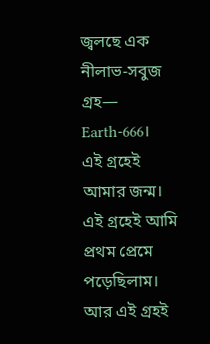জ্বলছে এক নীলাভ-সবুজ গ্রহ—
Earth-666।
এই গ্রহেই আমার জন্ম।
এই গ্রহেই আমি প্রথম প্রেমে পড়েছিলাম।
আর এই গ্রহই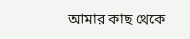আমার কাছ থেকে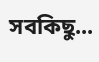সবকিছু...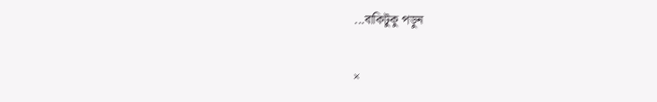...বাকিটুকু পড়ুন

×